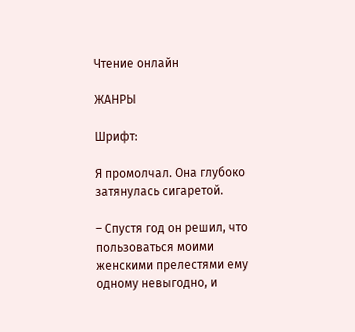Чтение онлайн

ЖАНРЫ

Шрифт:

Я промолчал. Она глубоко затянулась сигаретой.

– Спустя год он решил, что пользоваться моими женскими прелестями ему одному невыгодно, и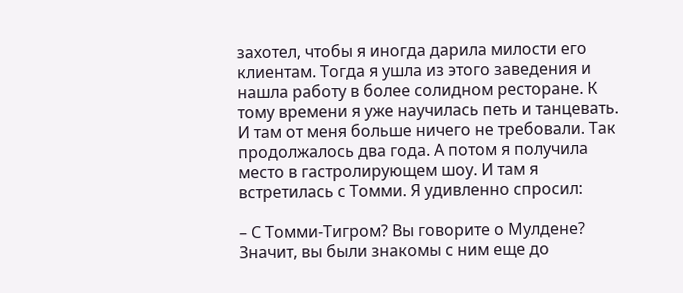захотел, чтобы я иногда дарила милости его клиентам. Тогда я ушла из этого заведения и нашла работу в более солидном ресторане. К тому времени я уже научилась петь и танцевать. И там от меня больше ничего не требовали. Так продолжалось два года. А потом я получила место в гастролирующем шоу. И там я встретилась с Томми. Я удивленно спросил:

– С Томми-Тигром? Вы говорите о Мулдене? Значит, вы были знакомы с ним еще до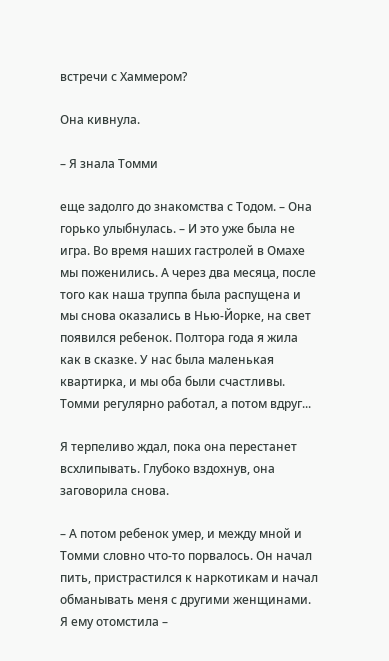встречи с Хаммером?

Она кивнула.

– Я знала Томми

еще задолго до знакомства с Тодом. – Она горько улыбнулась. – И это уже была не игра. Во время наших гастролей в Омахе мы поженились. А через два месяца, после того как наша труппа была распущена и мы снова оказались в Нью-Йорке, на свет появился ребенок. Полтора года я жила как в сказке. У нас была маленькая квартирка, и мы оба были счастливы. Томми регулярно работал, а потом вдруг...

Я терпеливо ждал, пока она перестанет всхлипывать. Глубоко вздохнув, она заговорила снова.

– А потом ребенок умер, и между мной и Томми словно что-то порвалось. Он начал пить, пристрастился к наркотикам и начал обманывать меня с другими женщинами. Я ему отомстила –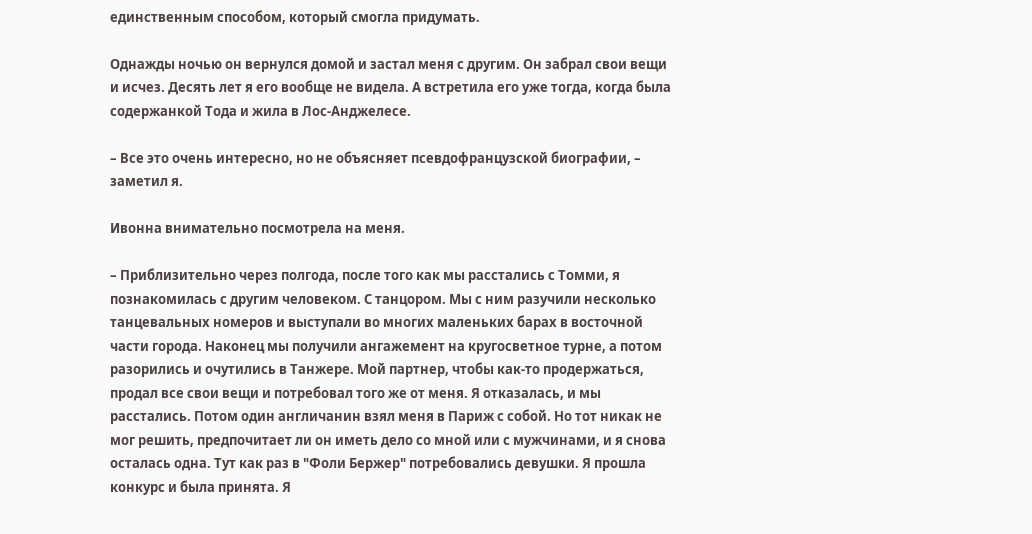единственным способом, который смогла придумать.

Однажды ночью он вернулся домой и застал меня с другим. Он забрал свои вещи и исчез. Десять лет я его вообще не видела. А встретила его уже тогда, когда была содержанкой Тода и жила в Лос-Анджелесе.

– Все это очень интересно, но не объясняет псевдофранцузской биографии, – заметил я.

Ивонна внимательно посмотрела на меня.

– Приблизительно через полгода, после того как мы расстались с Томми, я познакомилась с другим человеком. С танцором. Мы с ним разучили несколько танцевальных номеров и выступали во многих маленьких барах в восточной части города. Наконец мы получили ангажемент на кругосветное турне, а потом разорились и очутились в Танжере. Мой партнер, чтобы как-то продержаться, продал все свои вещи и потребовал того же от меня. Я отказалась, и мы расстались. Потом один англичанин взял меня в Париж с собой. Но тот никак не мог решить, предпочитает ли он иметь дело со мной или с мужчинами, и я снова осталась одна. Тут как раз в "Фоли Бержер" потребовались девушки. Я прошла конкурс и была принята. Я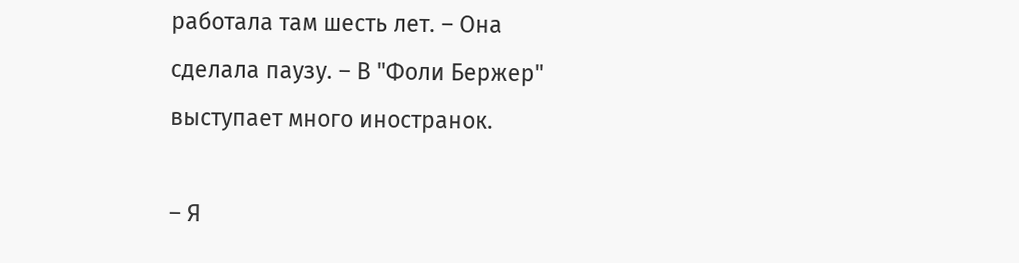работала там шесть лет. – Она сделала паузу. – В "Фоли Бержер" выступает много иностранок.

– Я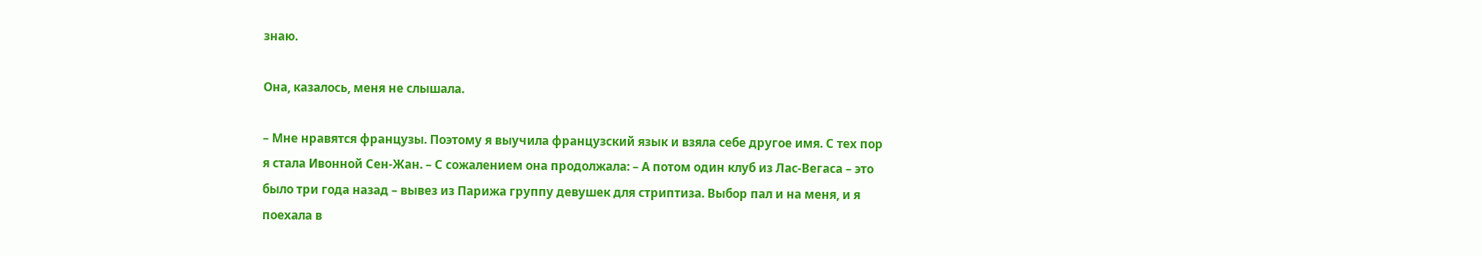знаю.

Она, казалось, меня не слышала.

– Мне нравятся французы. Поэтому я выучила французский язык и взяла себе другое имя. С тех пор я стала Ивонной Сен-Жан. – С сожалением она продолжала: – А потом один клуб из Лас-Вегаса – это было три года назад – вывез из Парижа группу девушек для стриптиза. Выбор пал и на меня, и я поехала в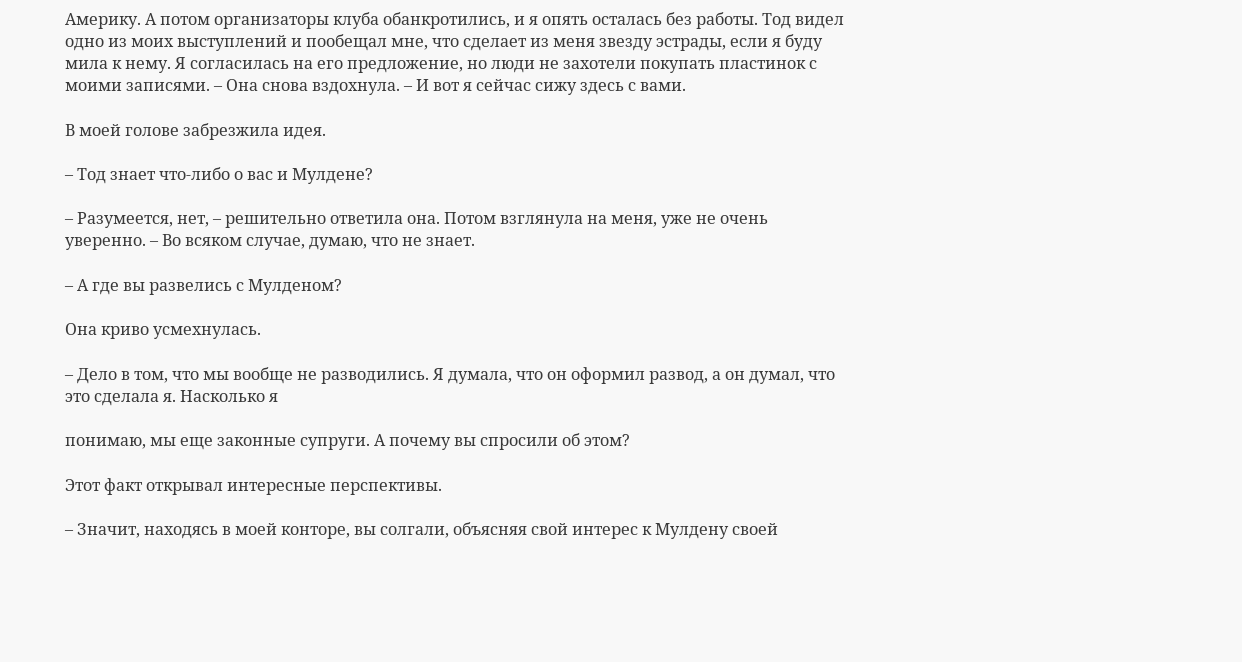Америку. А потом организаторы клуба обанкротились, и я опять осталась без работы. Тод видел одно из моих выступлений и пообещал мне, что сделает из меня звезду эстрады, если я буду мила к нему. Я согласилась на его предложение, но люди не захотели покупать пластинок с моими записями. – Она снова вздохнула. – И вот я сейчас сижу здесь с вами.

В моей голове забрезжила идея.

– Тод знает что-либо о вас и Мулдене?

– Разумеется, нет, – решительно ответила она. Потом взглянула на меня, уже не очень уверенно. – Во всяком случае, думаю, что не знает.

– А где вы развелись с Мулденом?

Она криво усмехнулась.

– Дело в том, что мы вообще не разводились. Я думала, что он оформил развод, а он думал, что это сделала я. Насколько я

понимаю, мы еще законные супруги. А почему вы спросили об этом?

Этот факт открывал интересные перспективы.

– Значит, находясь в моей конторе, вы солгали, объясняя свой интерес к Мулдену своей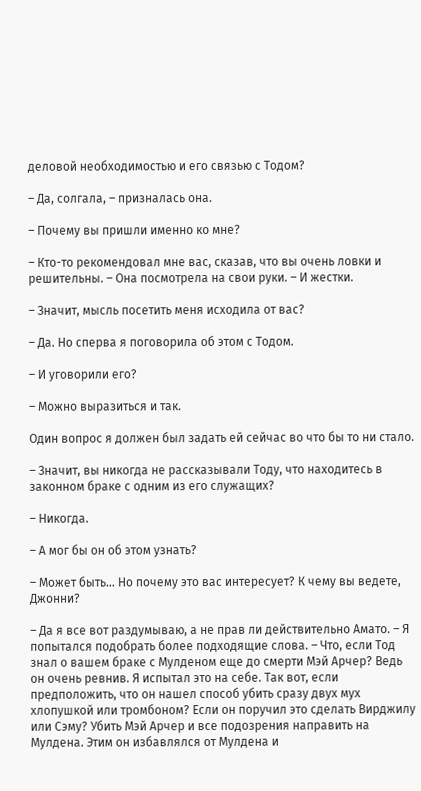деловой необходимостью и его связью с Тодом?

– Да, солгала, – призналась она.

– Почему вы пришли именно ко мне?

– Кто-то рекомендовал мне вас, сказав, что вы очень ловки и решительны. – Она посмотрела на свои руки. – И жестки.

– Значит, мысль посетить меня исходила от вас?

– Да. Но сперва я поговорила об этом с Тодом.

– И уговорили его?

– Можно выразиться и так.

Один вопрос я должен был задать ей сейчас во что бы то ни стало.

– Значит, вы никогда не рассказывали Тоду, что находитесь в законном браке с одним из его служащих?

– Никогда.

– А мог бы он об этом узнать?

– Может быть... Но почему это вас интересует? К чему вы ведете, Джонни?

– Да я все вот раздумываю, а не прав ли действительно Амато. – Я попытался подобрать более подходящие слова. – Что, если Тод знал о вашем браке с Мулденом еще до смерти Мэй Арчер? Ведь он очень ревнив. Я испытал это на себе. Так вот, если предположить, что он нашел способ убить сразу двух мух хлопушкой или тромбоном? Если он поручил это сделать Вирджилу или Сэму? Убить Мэй Арчер и все подозрения направить на Мулдена. Этим он избавлялся от Мулдена и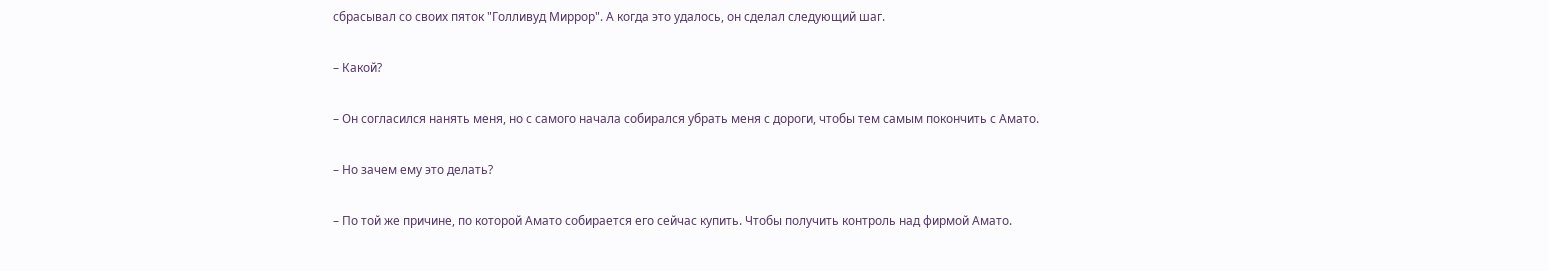сбрасывал со своих пяток "Голливуд Миррор". А когда это удалось, он сделал следующий шаг.

– Какой?

– Он согласился нанять меня, но с самого начала собирался убрать меня с дороги, чтобы тем самым покончить с Амато.

– Но зачем ему это делать?

– По той же причине, по которой Амато собирается его сейчас купить. Чтобы получить контроль над фирмой Амато.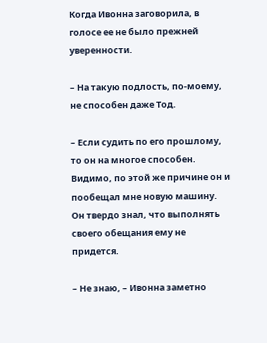Когда Ивонна заговорила, в голосе ее не было прежней уверенности.

– На такую подлость, по-моему, не способен даже Тод.

– Если судить по его прошлому, то он на многое способен. Видимо, по этой же причине он и пообещал мне новую машину. Он твердо знал, что выполнять своего обещания ему не придется.

– Не знаю, – Ивонна заметно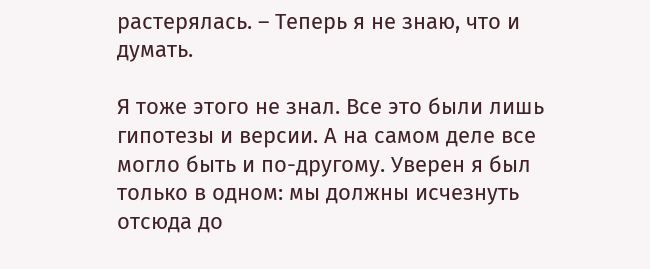растерялась. – Теперь я не знаю, что и думать.

Я тоже этого не знал. Все это были лишь гипотезы и версии. А на самом деле все могло быть и по-другому. Уверен я был только в одном: мы должны исчезнуть отсюда до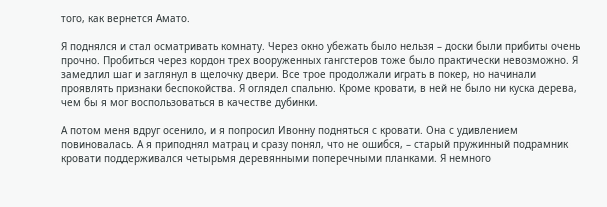того, как вернется Амато.

Я поднялся и стал осматривать комнату. Через окно убежать было нельзя – доски были прибиты очень прочно. Пробиться через кордон трех вооруженных гангстеров тоже было практически невозможно. Я замедлил шаг и заглянул в щелочку двери. Все трое продолжали играть в покер, но начинали проявлять признаки беспокойства. Я оглядел спальню. Кроме кровати, в ней не было ни куска дерева, чем бы я мог воспользоваться в качестве дубинки.

А потом меня вдруг осенило, и я попросил Ивонну подняться с кровати. Она с удивлением повиновалась. А я приподнял матрац и сразу понял, что не ошибся, – старый пружинный подрамник кровати поддерживался четырьмя деревянными поперечными планками. Я немного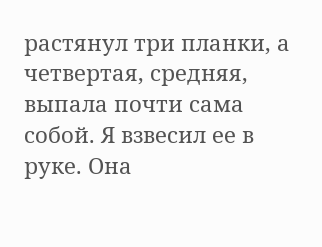растянул три планки, а четвертая, средняя, выпала почти сама собой. Я взвесил ее в руке. Она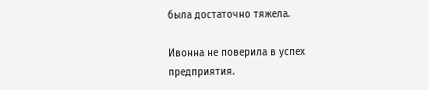была достаточно тяжела.

Ивонна не поверила в успех предприятия.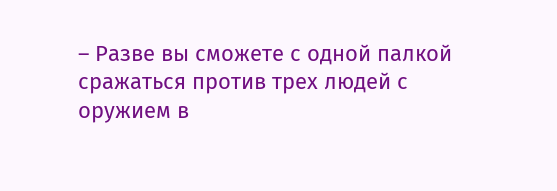– Разве вы сможете с одной палкой сражаться против трех людей с оружием в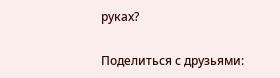руках?

Поделиться с друзьями: